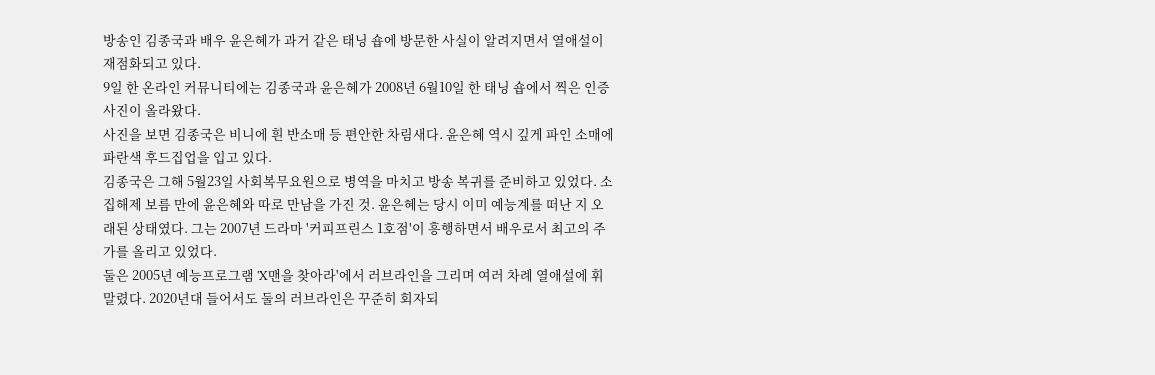방송인 김종국과 배우 윤은혜가 과거 같은 태닝 숍에 방문한 사실이 알려지면서 열애설이 재점화되고 있다.
9일 한 온라인 커뮤니티에는 김종국과 윤은혜가 2008년 6월10일 한 태닝 숍에서 찍은 인증 사진이 올라왔다.
사진을 보면 김종국은 비니에 흰 반소매 등 편안한 차림새다. 윤은혜 역시 깊게 파인 소매에 파란색 후드집업을 입고 있다.
김종국은 그해 5월23일 사회복무요원으로 병역을 마치고 방송 복귀를 준비하고 있었다. 소집해제 보름 만에 윤은혜와 따로 만남을 가진 것. 윤은혜는 당시 이미 예능계를 떠난 지 오래된 상태였다. 그는 2007년 드라마 '커피프린스 1호점'이 흥행하면서 배우로서 최고의 주가를 올리고 있었다.
둘은 2005년 예능프로그램 'X맨을 찾아라'에서 러브라인을 그리며 여러 차례 열애설에 휘말렸다. 2020년대 들어서도 둘의 러브라인은 꾸준히 회자되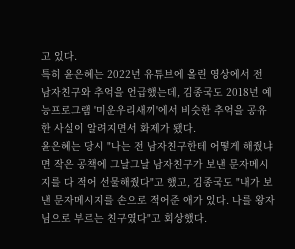고 있다.
특히 윤은혜는 2022년 유튜브에 올린 영상에서 전 남자친구와 추억을 언급했는데, 김종국도 2018년 예능프로그램 '미운우리새끼'에서 비슷한 추억을 공유한 사실이 알려지면서 화제가 됐다.
윤은혜는 당시 "나는 전 남자친구한테 어떻게 해줬냐면 작은 공책에 그날그날 남자친구가 보낸 문자메시지를 다 적어 선물해줬다"고 했고, 김종국도 "내가 보낸 문자메시지를 손으로 적어준 애가 있다. 나를 왕자님으로 부르는 친구였다"고 회상했다.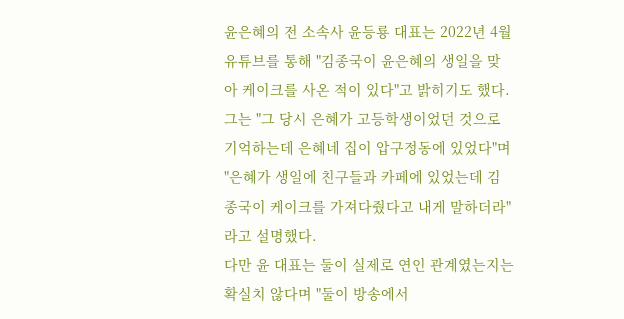윤은혜의 전 소속사 윤등룡 대표는 2022년 4월 유튜브를 통해 "김종국이 윤은혜의 생일을 맞아 케이크를 사온 적이 있다"고 밝히기도 했다.
그는 "그 당시 은혜가 고등학생이었던 것으로 기억하는데 은혜네 집이 압구정동에 있었다"며 "은혜가 생일에 친구들과 카페에 있었는데 김종국이 케이크를 가져다줬다고 내게 말하더라"라고 설명했다.
다만 윤 대표는 둘이 실제로 연인 관계였는지는 확실치 않다며 "둘이 방송에서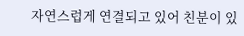자연스럽게 연결되고 있어 친분이 있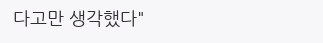다고만 생각했다"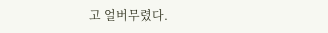고 얼버무렸다.